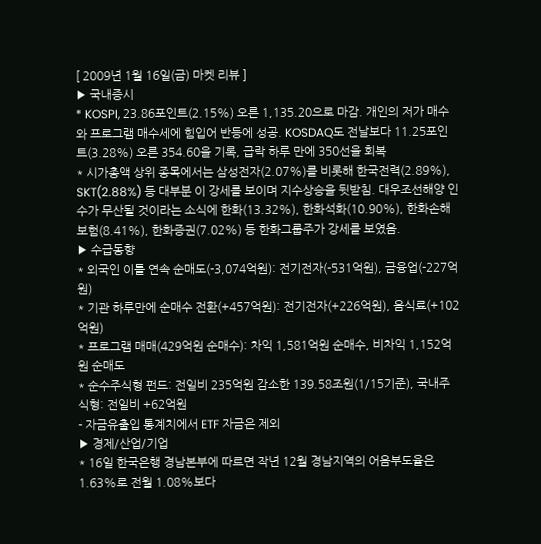[ 2009년 1월 16일(금) 마켓 리뷰 ]
▶ 국내증시
* KOSPI, 23.86포인트(2.15%) 오른 1,135.20으로 마감. 개인의 저가 매수와 프로그램 매수세에 힘입어 반등에 성공. KOSDAQ도 전날보다 11.25포인트(3.28%) 오른 354.60을 기록, 급락 하루 만에 350선을 회복
* 시가총액 상위 종목에서는 삼성전자(2.07%)를 비롯해 한국전력(2.89%), SKT(2.88%) 등 대부분 이 강세를 보이며 지수상승을 뒷받침. 대우조선해양 인수가 무산될 것이라는 소식에 한화(13.32%), 한화석화(10.90%), 한화손해보험(8.41%), 한화증권(7.02%) 등 한화그룹주가 강세를 보였음.
▶ 수급동향
* 외국인 이틀 연속 순매도(-3,074억원): 전기전자(-531억원), 금융업(-227억원)
* 기관 하루만에 순매수 전환(+457억원): 전기전자(+226억원), 음식료(+102억원)
* 프로그램 매매(429억원 순매수): 차익 1,581억원 순매수, 비차익 1,152억원 순매도
* 순수주식형 펀드: 전일비 235억원 감소한 139.58조원(1/15기준), 국내주식형: 전일비 +62억원
- 자금유출입 통계치에서 ETF 자금은 제외
▶ 경제/산업/기업
* 16일 한국은행 경남본부에 따르면 작년 12월 경남지역의 어음부도율은 1.63%로 전월 1.08%보다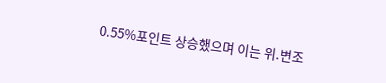0.55%포인트 상승했으며 이는 위.변조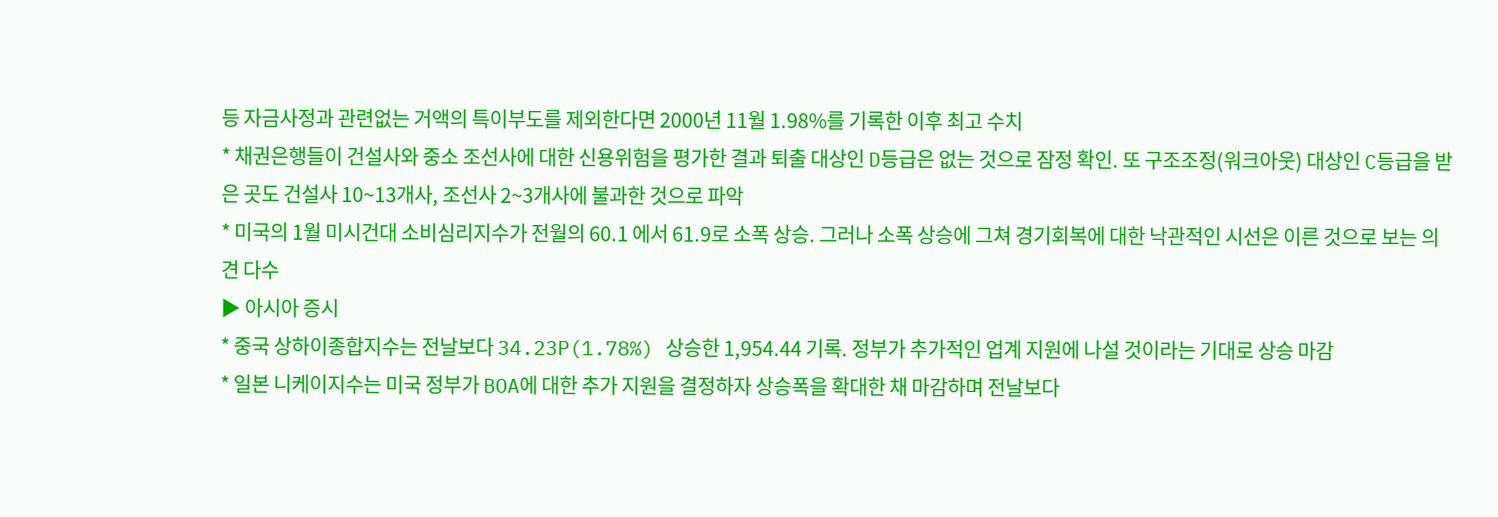등 자금사정과 관련없는 거액의 특이부도를 제외한다면 2000년 11월 1.98%를 기록한 이후 최고 수치
* 채권은행들이 건설사와 중소 조선사에 대한 신용위험을 평가한 결과 퇴출 대상인 D등급은 없는 것으로 잠정 확인. 또 구조조정(워크아웃) 대상인 C등급을 받은 곳도 건설사 10~13개사, 조선사 2~3개사에 불과한 것으로 파악
* 미국의 1월 미시건대 소비심리지수가 전월의 60.1 에서 61.9로 소폭 상승. 그러나 소폭 상승에 그쳐 경기회복에 대한 낙관적인 시선은 이른 것으로 보는 의견 다수
▶ 아시아 증시
* 중국 상하이종합지수는 전날보다 34.23P(1.78%) 상승한 1,954.44 기록. 정부가 추가적인 업계 지원에 나설 것이라는 기대로 상승 마감
* 일본 니케이지수는 미국 정부가 BOA에 대한 추가 지원을 결정하자 상승폭을 확대한 채 마감하며 전날보다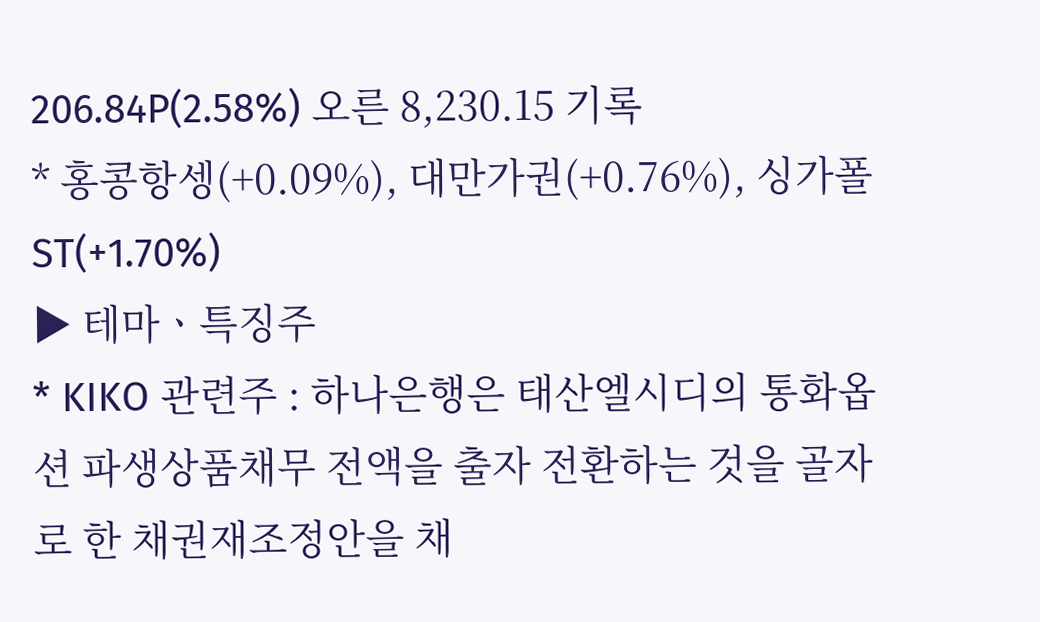206.84P(2.58%) 오른 8,230.15 기록
* 홍콩항셍(+0.09%), 대만가권(+0.76%), 싱가폴ST(+1.70%)
▶ 테마ㆍ특징주
* KIKO 관련주 : 하나은행은 태산엘시디의 통화옵션 파생상품채무 전액을 출자 전환하는 것을 골자로 한 채권재조정안을 채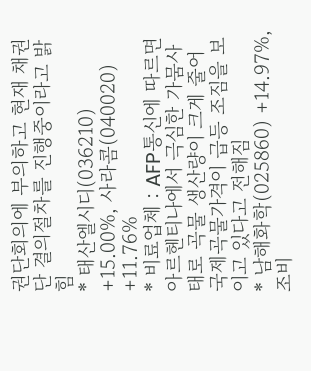권단회의에 부의하고 현재 채권단 결의절차를 진행중이라고 밝힘
* 태산엘시디(036210) +15.00%, 사라콤(040020) +11.76%
* 비료업체 : AFP통신에 따르면 아르헨티나에서 극심한 가뭄사태로 곡물 생산량이 크게 줄어 국제곡물가격이 급등 조짐을 보이고 있다고 전해짐
* 남해화학(025860) +14.97%, 조비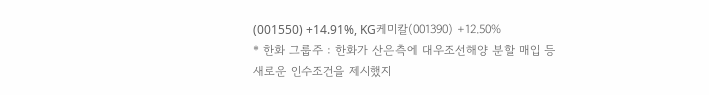(001550) +14.91%, KG케미칼(001390) +12.50%
* 한화 그룹주 : 한화가 산은측에 대우조선해양 분할 매입 등 새로운 인수조건을 제시했지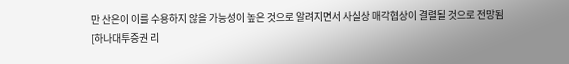만 산은이 이를 수용하지 않을 가능성이 높은 것으로 알려지면서 사실상 매각협상이 결렬될 것으로 전망됨
[하나대투증권 리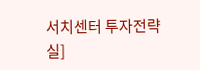서치센터 투자전략실]